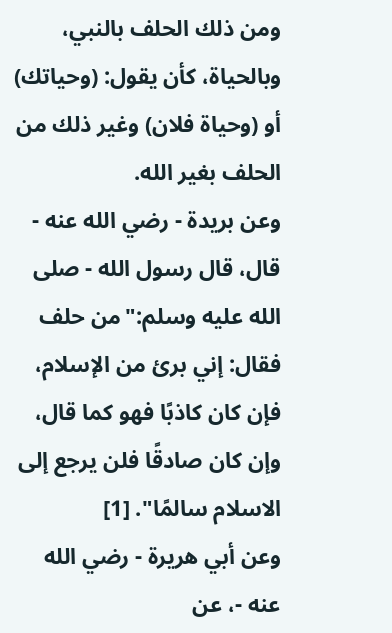ومن ذلك الحلف بالنبي، وبالحياة، كأن يقول: (وحياتك) أو (وحياة فلان) وغير ذلك من الحلف بغير الله.
وعن بريدة - رضي الله عنه - قال، قال رسول الله - صلى الله عليه وسلم:"من حلف فقال: إني برئ من الإسلام، فإن كان كاذبًا فهو كما قال، وإن كان صادقًا فلن يرجع إلى الاسلام سالمًا". [1]
وعن أبي هريرة - رضي الله عنه -، عن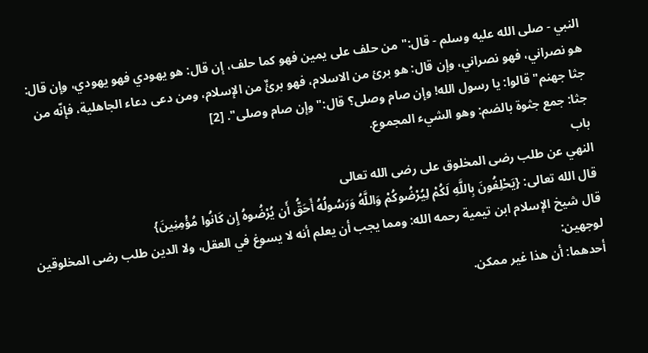النبي - صلى الله عليه وسلم - قال:"من حلف على يمين فهو كما حلف، إن قال: هو يهودي فهو يهودي، وإن قال: هو نصراني، فهو نصراني، وإن قال: هو برئ من الاسلام، فهو برئٌ من الإسلام، ومن دعى دعاء الجاهلية، فإنّه من جثا جهنم"قالوا: يا رسول الله! وإن صام وصلى؟ قال:"وإن صام وصلى". [2]
جثا: جمع جثوة بالضم: وهو الشيء المجموع.
باب
النهي عن طلب رضى المخلوق على رضى الله تعالى
قال الله تعالى: {يَحْلِفُونَ بِاللَّهِ لَكُمْ لِيُرْضُوكُمْ وَاللَّهُ وَرَسُولُهُ أَحَقُّ أَن يُرْضُوهُ إِن كَانُوا مُؤْمِنِينَ}
قال شيخ الإسلام ابن تيمية رحمه الله: ومما يجب أن يعلم أنه لا يسوغ في العقل، ولا الدين طلب رضى المخلوقين لوجهين:
أحدهما: أن هذا غير ممكن.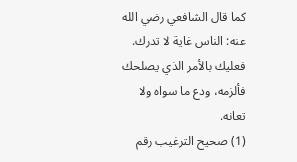كما قال الشافعي رضي الله عنه: الناس غاية لا تدرك. فعليك بالأمر الذي يصلحك فألزمه، ودع ما سواه ولا تعانه.
(1) صحيح الترغيب رقم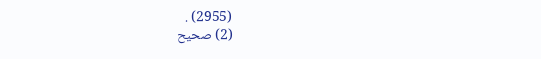(2955) .
(2) صحيح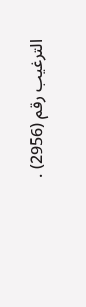الترغيب رقم (2956) .